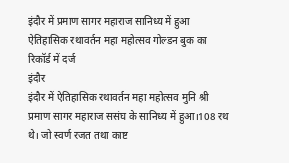इंदौर में प्रमाण सागर महाराज सानिध्य में हुआ ऐतिहासिक रथावर्तन महा महोत्सव गोल्डन बुक का रिकॉर्ड में दर्ज
इंदौर
इंदौर में ऐतिहासिक रथावर्तन महा महोत्सव मुनि श्री प्रमाण सागर महाराज ससंघ के सानिध्य में हुआ।108 रथ थे। जो स्वर्ण रजत तथा काष्ट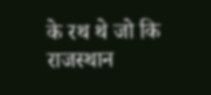के रथ थे जो कि राजस्थान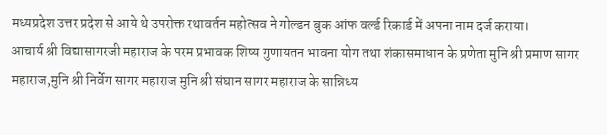मध्यप्रदेश उत्तर प्रदेश से आये थे उपरोक्त रथावर्तन महोत्सव ने गोल्डन बुक आंफ वर्ल्ड रिकार्ड में अपना नाम दर्ज कराया।
आचार्य श्री विद्यासागरजी महाराज के परम प्रभावक शिष्य गुणायतन भावना योग तथा शंकासमाधान के प्रणेता मुनि श्री प्रमाण सागर महाराज,मुनि श्री निर्वेग सागर महाराज मुनि श्री संघान सागर महाराज के सान्निध्य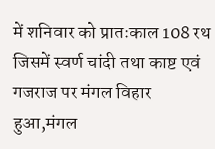में शनिवार को प्रातःकाल 108 रथ जिसमें स्वर्ण चांदी तथा काष्ट एवं गजराज पर मंगल विहार हुआ,मंगल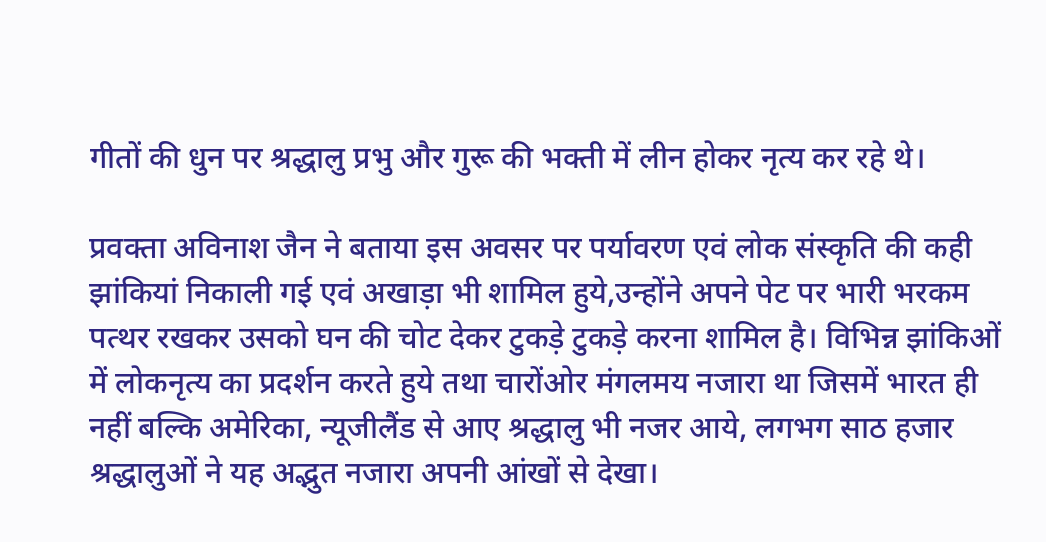गीतों की धुन पर श्रद्धालु प्रभु और गुरू की भक्ती में लीन होकर नृत्य कर रहे थे।

प्रवक्ता अविनाश जैन ने बताया इस अवसर पर पर्यावरण एवं लोक संस्कृति की कही झांकियां निकाली गई एवं अखाड़ा भी शामिल हुये,उन्होंने अपने पेट पर भारी भरकम पत्थर रखकर उसको घन की चोट देकर टुकड़े टुकड़े करना शामिल है। विभिन्न झांकिओं में लोकनृत्य का प्रदर्शन करते हुये तथा चारोंओर मंगलमय नजारा था जिसमें भारत ही नहीं बल्कि अमेरिका, न्यूजीलैंड से आए श्रद्धालु भी नजर आये, लगभग साठ हजार श्रद्धालुओं ने यह अद्भुत नजारा अपनी आंखों से देखा।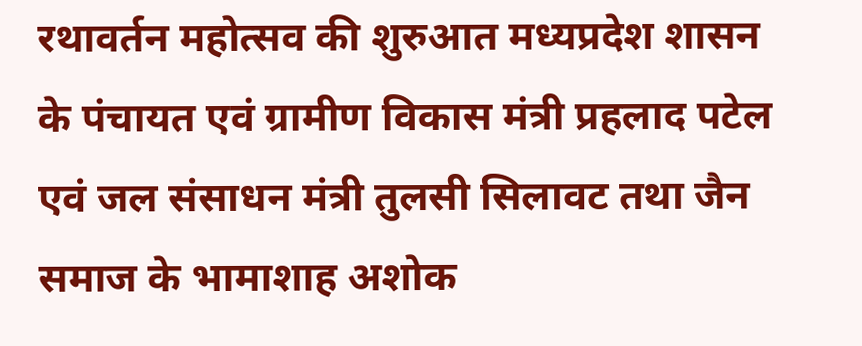रथावर्तन महोत्सव की शुरुआत मध्यप्रदेश शासन के पंचायत एवं ग्रामीण विकास मंत्री प्रहलाद पटेल एवं जल संसाधन मंत्री तुलसी सिलावट तथा जैन समाज के भामाशाह अशोक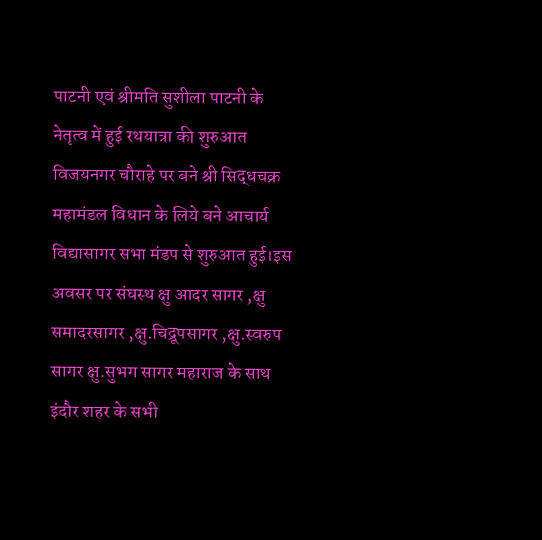पाटनी एवं श्रीमति सुशीला पाटनी के नेतृत्व में हुई रथयात्रा की शुरुआत विजयनगर चौराहे पर बने श्री सिद्धचक्र महामंडल विधान के लिये बने आचार्य विद्यासागर सभा मंडप से शुरुआत हुई।इस अवसर पर संघस्थ क्षु आदर सागर ,क्षु समादरसागर ,क्षु.चिद्रूपसागर ,क्षु.स्वरुप सागर क्षु.सुभग सागर महाराज के साथ इंदौर शहर के सभी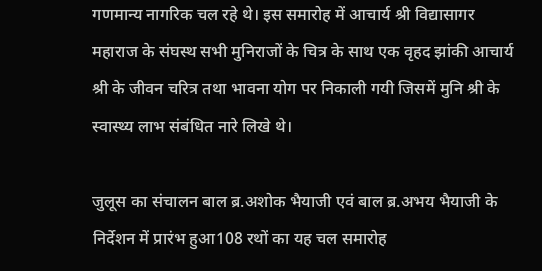गणमान्य नागरिक चल रहे थे। इस समारोह में आचार्य श्री विद्यासागर महाराज के संघस्थ सभी मुनिराजों के चित्र के साथ एक वृहद झांकी आचार्य श्री के जीवन चरित्र तथा भावना योग पर निकाली गयी जिसमें मुनि श्री के स्वास्थ्य लाभ संबंधित नारे लिखे थे।

जुलूस का संचालन बाल ब्र.अशोक भैयाजी एवं बाल ब्र.अभय भैयाजी के निर्देशन में प्रारंभ हुआ108 रथों का यह चल समारोह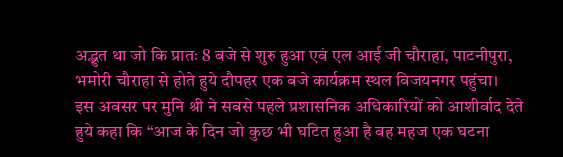अद्भुत था जो कि प्रातः 8 बजे से शुरु हुआ एवं एल आई जी चौराहा, पाटनीपुरा, भमोरी चौराहा से होते हुये दौपहर एक बजे कार्यक्रम स्थल विजयनगर पहुंचा।
इस अवसर पर मुनि श्री ने सबसे पहले प्रशासनिक अधिकारियों को आशीर्वाद देते हुये कहा कि “आज के दिन जो कुछ भी घटित हुआ है वह महज एक घटना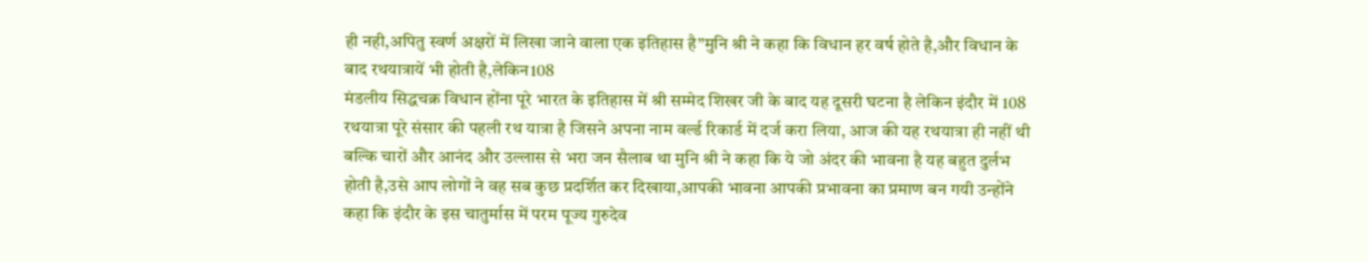ही नही,अपितु स्वर्ण अक्षरों में लिखा जाने वाला एक इतिहास है”मुनि श्री ने कहा कि विधान हर वर्ष होते है,और विधान के बाद रथयात्रायें भी होती है,लेकिन108
मंडलीय सिद्धचक्र विधान होंना पूरे भारत के इतिहास में श्री सम्मेद शिखर जी के बाद यह दूसरी घटना है लेकिन इंदौर में 108 रथयात्रा पूरे संसार की पहली रथ यात्रा है जिसने अपना नाम वर्ल्ड रिकार्ड में दर्ज करा लिया, आज की यह रथयात्रा ही नहीं थी बल्कि चारों और आनंद और उल्लास से भरा जन सैलाब था मुनि श्री ने कहा कि ये जो अंदर की भावना है यह बहुत दुर्लभ होती है,उसे आप लोगों ने वह सब कुछ प्रदर्शित कर दिखाया,आपकी भावना आपकी प्रभावना का प्रमाण बन गयी उन्होंने कहा कि इंदौर के इस चातुर्मास में परम पूज्य गुरुदेव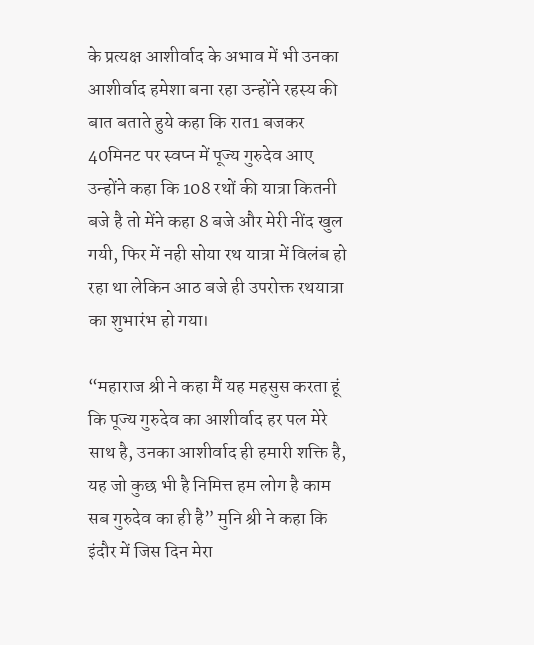के प्रत्यक्ष आशीर्वाद के अभाव में भी उनका आशीर्वाद हमेशा बना रहा उन्होंने रहस्य की बात बताते हुये कहा कि रात1 बजकर 40मिनट पर स्वप्न में पूज्य गुरुदेव आए उन्होंने कहा कि 108 रथों की यात्रा कितनी बजे है तो मेंने कहा 8 बजे और मेरी नींद खुल गयी, फिर में नही सोया रथ यात्रा में विलंब हो रहा था लेकिन आठ बजे ही उपरोक्त रथयात्रा का शुभारंभ हो गया।

“महाराज श्री ने कहा मैं यह महसुस करता हूं कि पूज्य गुरुदेव का आशीर्वाद हर पल मेरे साथ है, उनका आशीर्वाद ही हमारी शक्ति है, यह जो कुछ भी है निमित्त हम लोग है काम सब गुरुदेव का ही है” मुनि श्री ने कहा कि इंदौर में जिस दिन मेरा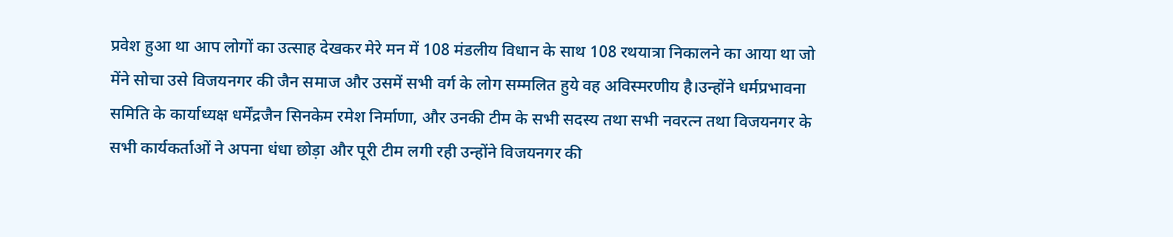प्रवेश हुआ था आप लोगों का उत्साह देखकर मेरे मन में 108 मंडलीय विधान के साथ 108 रथयात्रा निकालने का आया था जो मेंने सोचा उसे विजयनगर की जैन समाज और उसमें सभी वर्ग के लोग सम्मलित हुये वह अविस्मरणीय है।उन्होंने धर्मप्रभावना समिति के कार्याध्यक्ष धर्मेंद्रजैन सिनकेम रमेश निर्माणा, और उनकी टीम के सभी सदस्य तथा सभी नवरत्न तथा विजयनगर के सभी कार्यकर्ताओं ने अपना धंधा छोड़ा और पूरी टीम लगी रही उन्होंने विजयनगर की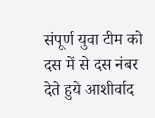संपूर्ण युवा टीम को दस में से दस नंबर देते हुये आशीर्वाद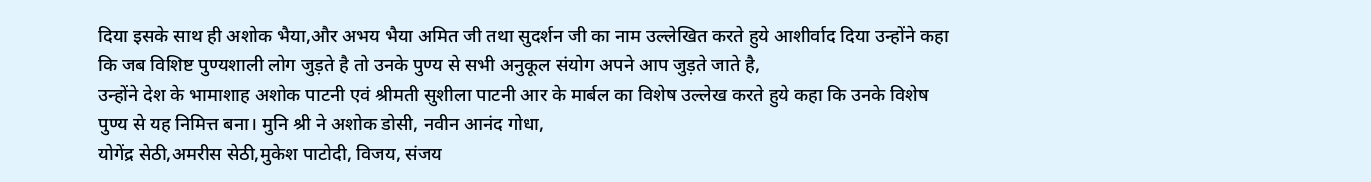दिया इसके साथ ही अशोक भैया,और अभय भैया अमित जी तथा सुदर्शन जी का नाम उल्लेखित करते हुये आशीर्वाद दिया उन्होंने कहा कि जब विशिष्ट पुण्यशाली लोग जुड़ते है तो उनके पुण्य से सभी अनुकूल संयोग अपने आप जुड़ते जाते है,
उन्होंने देश के भामाशाह अशोक पाटनी एवं श्रीमती सुशीला पाटनी आर के मार्बल का विशेष उल्लेख करते हुये कहा कि उनके विशेष पुण्य से यह निमित्त बना। मुनि श्री ने अशोक डोसी, नवीन आनंद गोधा,
योगेंद्र सेठी,अमरीस सेठी,मुकेश पाटोदी, विजय, संजय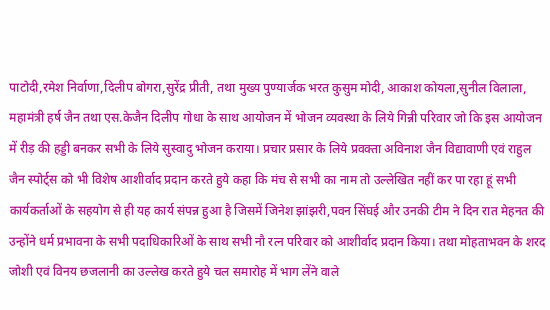पाटोदी,रमेश निर्वाणा,दिलीप बोगरा,सुरेंद्र प्रीती, तथा मुख्य पुण्यार्जक भरत कुसुम मोदी, आकाश कोयला,सुनील विलाला, महामंत्री हर्ष जैन तथा एस.केजैन दिलीप गोधा के साथ आयोजन में भोजन व्यवस्था के लिये गिन्नी परिवार जो कि इस आयोजन में रीड़ की हड्डी बनकर सभी के लिये सुस्वादु भोजन कराया। प्रचार प्रसार के लिये प्रवक्ता अविनाश जैन विद्यावाणी एवं राहुल जैन स्पोर्ट्स को भी विशेष आशीर्वाद प्रदान करते हुये कहा कि मंच से सभी का नाम तो उल्लेखित नहीं कर पा रहा हूं सभी कार्यकर्ताओं के सहयोग से ही यह कार्य संपन्न हुआ है जिसमें जिनेश झांझरी,पवन सिंघई और उनकी टीम ने दिन रात मेहनत की उन्होंने धर्म प्रभावना के सभी पदाधिकारिओं के साथ सभी नौ रत्न परिवार को आशीर्वाद प्रदान किया। तथा मोहताभवन के शरद जोशी एवं विनय छजलानी का उल्लेख करते हुये चल समारोह में भाग लेंने वाले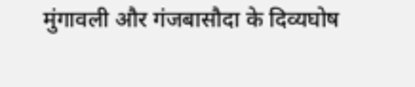मुंगावली और गंजबासौदा के दिव्यघोष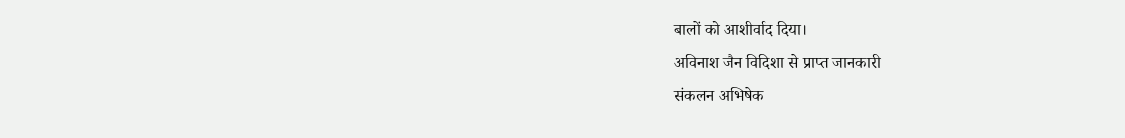बालों को आशीर्वाद दिया।
अविनाश जैन विदिशा से प्राप्त जानकारी
संकलन अभिषेक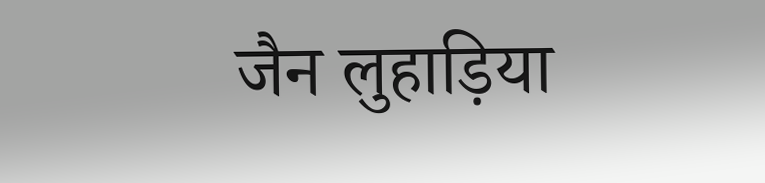जैन लुहाड़िया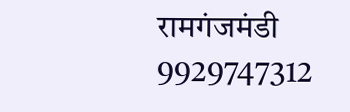रामगंजमंडी 9929747312